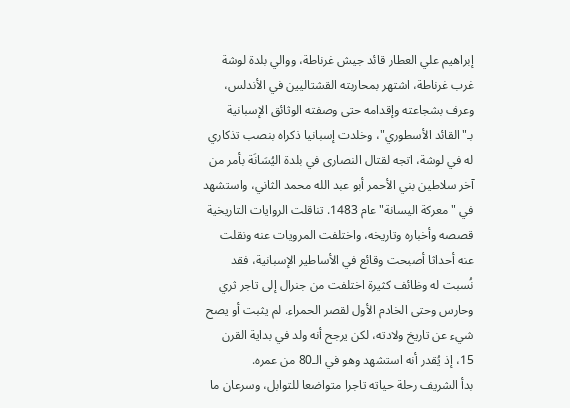إبراهيم علي العطار قائد جيش غرناطة، ووالي بلدة لوشة غرب غرناطة، اشتهر بمحاربته القشتاليين في الأندلس، وعرف بشجاعته وإقدامه حتى وصفته الوثائق الإسبانية بـ"القائد الأسطوري"، وخلدت إسبانيا ذكراه بنصب تذكاري له في لوشة، اتجه لقتال النصارى في بلدة اليُسَانَة بأمر من آخر سلاطين بني الأحمر أبو عبد الله محمد الثاني، واستشهد في "معركة اليسانة" عام 1483. تناقلت الروايات التاريخية قصصه وأخباره وتاريخه، واختلفت المرويات عنه ونقلت عنه أحداثا أصبحت وقائع في الأساطير الإسبانية، فقد نُسبت له وظائف كثيرة اختلفت من جنرال إلى تاجر ثري وحارس وحتى الخادم الأول لقصر الحمراء. لم يثبت أو يصح شيء عن تاريخ ولادته، لكن يرجح أنه ولد في بداية القرن 15، إذ يُقدر أنه استشهد وهو في الـ80 من عمره.
بدأ الشريف رحلة حياته تاجرا متواضعا للتوابل، وسرعان ما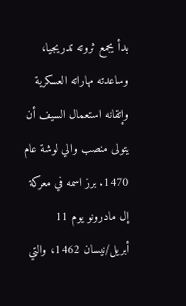بدأ يجمع ثروته تدريجيا، وساعدته مهاراته العسكرية وإتقانه استعمال السيف أن يتولى منصب والي لوشة عام 1470. برز اسمه في معركة إل مادرونو يوم 11 أبريل/نيسان 1462، والتي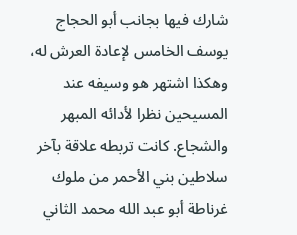شارك فيها بجانب أبو الحجاج يوسف الخامس لإعادة العرش له، وهكذا اشتهر هو وسيفه عند المسيحين نظرا لأدائه المبهر والشجاع. كانت تربطه علاقة بآخر سلاطين بني الأحمر من ملوك غرناطة أبو عبد الله محمد الثاني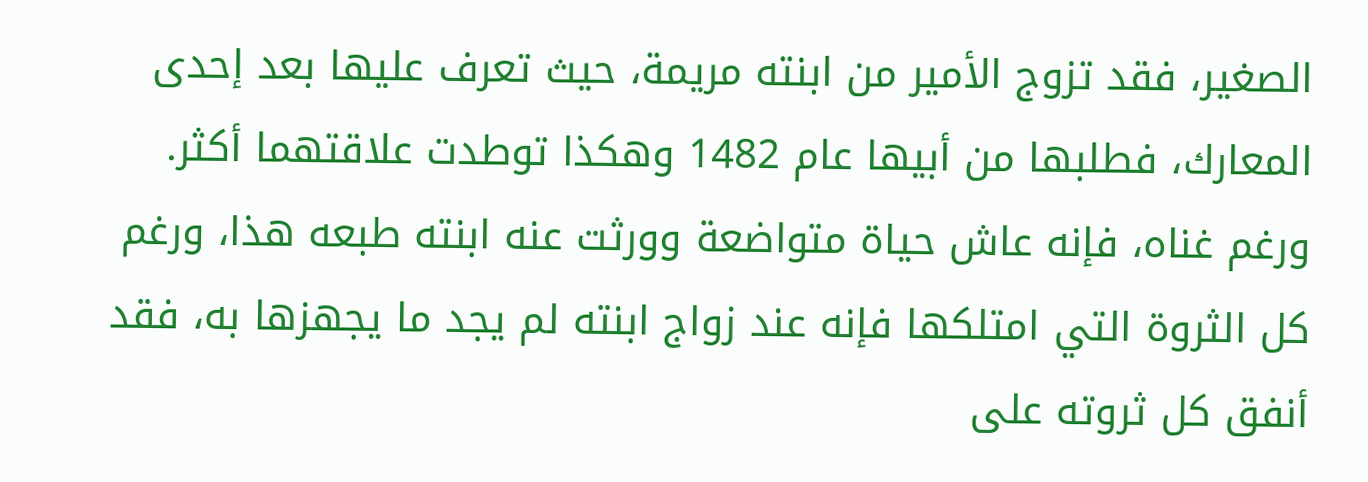الصغير، فقد تزوج الأمير من ابنته مريمة، حيث تعرف عليها بعد إحدى المعارك، فطلبها من أبيها عام 1482 وهكذا توطدت علاقتهما أكثر.
ورغم غناه، فإنه عاش حياة متواضعة وورثت عنه ابنته طبعه هذا، ورغم كل الثروة التي امتلكها فإنه عند زواج ابنته لم يجد ما يجهزها به، فقد أنفق كل ثروته على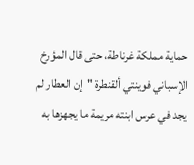حماية مملكة غرناطة، حتى قال المؤرخ الإسباني فوينتي ألقنطرة "إن العطار لم يجد في عرس ابنته مريمة ما يجهزها به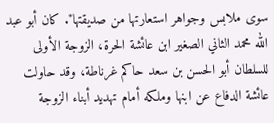سوى ملابس وجواهر استعارتها من صديقتها". كان أبو عبد الله محمد الثاني الصغير ابن عائشة الحرة، الزوجة الأولى للسلطان أبو الحسن بن سعد حاكم غرناطة، وقد حاولت عائشة الدفاع عن ابنها وملكه أمام تهديد أبناء الزوجة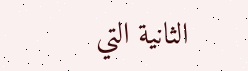الثانية التي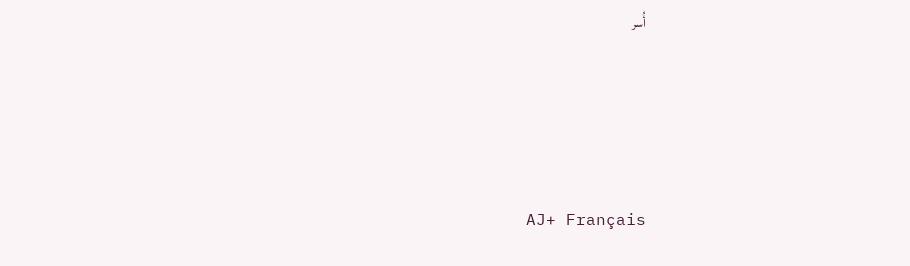أُسر






AJ+ Français